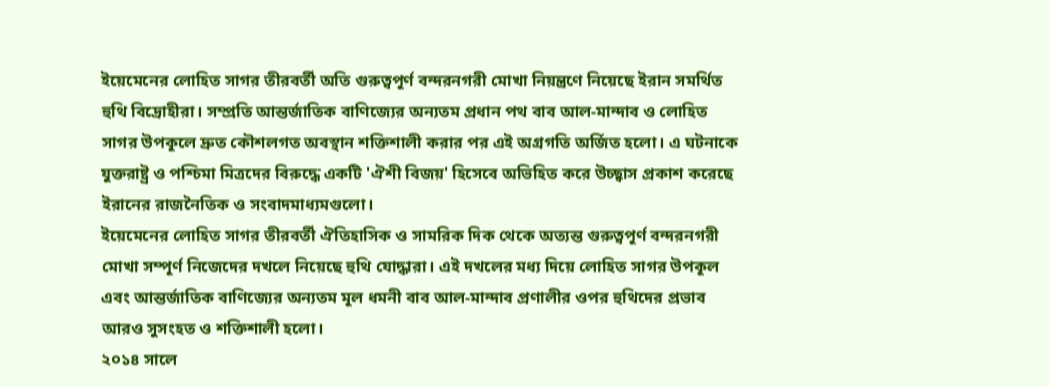ইয়েমেনের লোহিত সাগর তীরবর্তী অতি গুরুত্বপূর্ণ বন্দরনগরী মোখা নিয়ন্ত্রণে নিয়েছে ইরান সমর্থিত হুথি বিদ্রোহীরা। সম্প্রতি আন্তর্জাতিক বাণিজ্যের অন্যতম প্রধান পথ বাব আল-মান্দাব ও লোহিত সাগর উপকূলে দ্রুত কৌশলগত অবস্থান শক্তিশালী করার পর এই অগ্রগতি অর্জিত হলো। এ ঘটনাকে যুক্তরাষ্ট্র ও পশ্চিমা মিত্রদের বিরুদ্ধে একটি 'ঐশী বিজয়' হিসেবে অভিহিত করে উচ্ছ্বাস প্রকাশ করেছে ইরানের রাজনৈতিক ও সংবাদমাধ্যমগুলো।
ইয়েমেনের লোহিত সাগর তীরবর্তী ঐতিহাসিক ও সামরিক দিক থেকে অত্যন্ত গুরুত্বপূর্ণ বন্দরনগরী মোখা সম্পূর্ণ নিজেদের দখলে নিয়েছে হুথি যোদ্ধারা। এই দখলের মধ্য দিয়ে লোহিত সাগর উপকূল এবং আন্তর্জাতিক বাণিজ্যের অন্যতম মূল ধমনী বাব আল-মান্দাব প্রণালীর ওপর হুথিদের প্রভাব আরও সুসংহত ও শক্তিশালী হলো।
২০১৪ সালে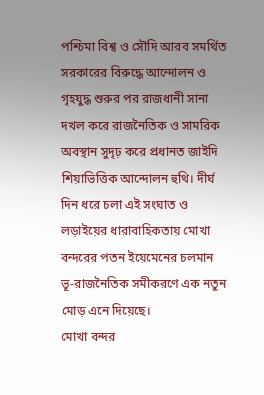পশ্চিমা বিশ্ব ও সৌদি আরব সমর্থিত সরকারের বিরুদ্ধে আন্দোলন ও গৃহযুদ্ধ শুরুর পর রাজধানী সানা দখল করে রাজনৈতিক ও সামরিক অবস্থান সুদৃঢ় করে প্রধানত জাইদি শিয়াভিত্তিক আন্দোলন হুথি। দীর্ঘ দিন ধরে চলা এই সংঘাত ও লড়াইয়ের ধারাবাহিকতায় মোখা বন্দরের পতন ইয়েমেনের চলমান ভূ-রাজনৈতিক সমীকরণে এক নতুন মোড় এনে দিয়েছে।
মোখা বন্দর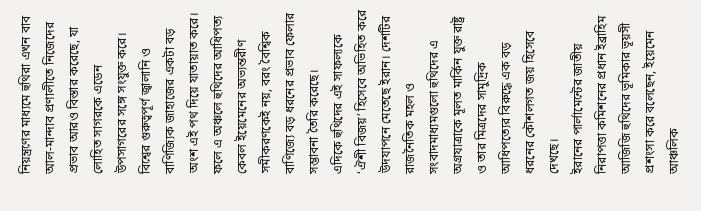নিয়ন্ত্রণের মাধ্যমে হুথিরা এখন বাব আল-মান্দাব প্রণালীতে নিজেদের প্রভাব আরও বিস্তার করেছে, যা লোহিত সাগরকে এডেন উপসাগরের সঙ্গে সংযুক্ত করে। বিশ্বের গুরুত্বপূর্ণ জ্বালানি ও বাণিজ্যিক জাহাজের একটা বড় অংশ এই পথ দিয়ে যাতায়াত করে। ফলে এ অঞ্চলে হুথিদের আধিপত্য কেবল ইয়েমেনের অভ্যন্তরীণ সমীকরণকেই নয়, বরং বৈশ্বিক বাণিজ্যে বড় ধরনের প্রভাব ফেলার সম্ভাবনা তৈরি করেছে।
এদিকে হুথিদের এই সাফল্যকে ‘ঐশী বিজয়’ হিসেবে অভিহিত করে উদযাপনে মেতেছে ইরান। দেশটির রাজনৈতিক মহল ও সংবাদমাধ্যমগুলো হুথিদের এ অগ্রযাত্রাকে মূলত মার্কিন যুক্ত রাষ্ট্র ও তার মিত্রদের সামুদ্রিক আধিপত্যের বিরুদ্ধে এক বড় ধরনের কৌশলগত জয় হিসেবে দেখছে।
ইরানের পার্লামেন্টের জাতীয় নিরাপত্তা কমিশনের প্রধান ইব্রাহিম আজিজি হুথিদের ভূমিকার ভূয়সী প্রশংসা করে বলেছেন, ইয়েমেন আঞ্চলিক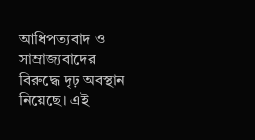আধিপত্যবাদ ও সাম্রাজ্যবাদের বিরুদ্ধে দৃঢ় অবস্থান নিয়েছে। এই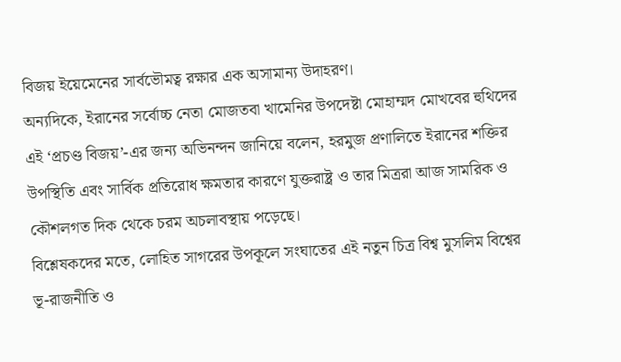বিজয় ইয়েমেনের সার্বভৌমত্ব রক্ষার এক অসামান্য উদাহরণ।
অন্যদিকে, ইরানের সর্বোচ্চ নেতা মোজতবা খামেনির উপদেষ্টা মোহাম্মদ মোখবের হুথিদের এই ‘প্রচণ্ড বিজয়’-এর জন্য অভিনন্দন জানিয়ে বলেন, হরমুজ প্রণালিতে ইরানের শক্তির উপস্থিতি এবং সার্বিক প্রতিরোধ ক্ষমতার কারণে যুক্তরাষ্ট্র ও তার মিত্ররা আজ সামরিক ও কৌশলগত দিক থেকে চরম অচলাবস্থায় পড়েছে।
বিশ্লেষকদের মতে, লোহিত সাগরের উপকূলে সংঘাতের এই নতুন চিত্র বিশ্ব মুসলিম বিশ্বের ভূ-রাজনীতি ও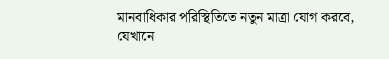মানবাধিকার পরিস্থিতিতে নতুন মাত্রা যোগ করবে, যেখানে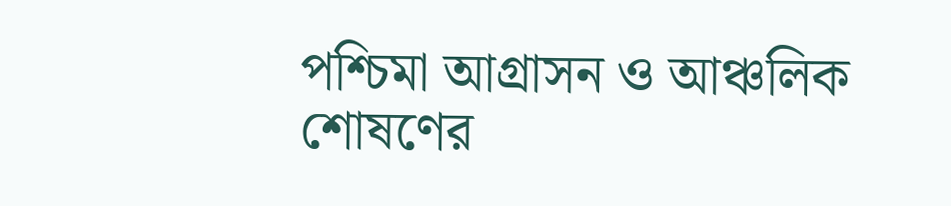পশ্চিমা আগ্রাসন ও আঞ্চলিক শোষণের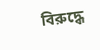বিরুদ্ধে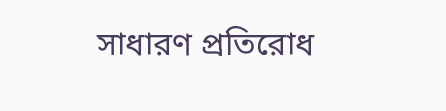সাধারণ প্রতিরোধ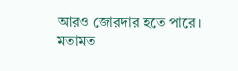আরও জোরদার হতে পারে।
মতামত